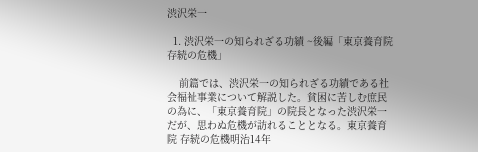渋沢栄一

  1. 渋沢栄一の知られざる功績 ~後編「東京養育院 存続の危機」

    前篇では、渋沢栄一の知られざる功績である社会福祉事業について解説した。貧困に苦しむ庶民の為に、「東京養育院」の院長となった渋沢栄一だが、思わぬ危機が訪れることとなる。東京養育院 存続の危機明治14年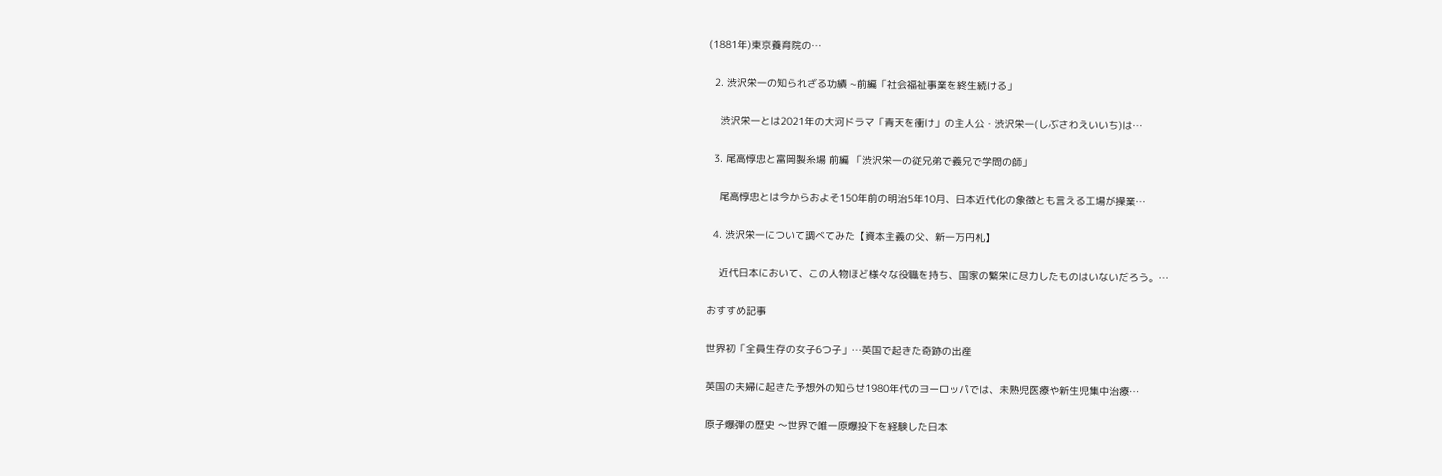(1881年)東京養育院の…

  2. 渋沢栄一の知られざる功績 ~前編「社会福祉事業を終生続ける」

    渋沢栄一とは2021年の大河ドラマ「青天を衝け」の主人公・渋沢栄一(しぶさわえいいち)は…

  3. 尾高惇忠と富岡製糸場 前編 「渋沢栄一の従兄弟で義兄で学問の師」

    尾高惇忠とは今からおよそ150年前の明治5年10月、日本近代化の象徴とも言える工場が操業…

  4. 渋沢栄一について調べてみた【資本主義の父、新一万円札】

    近代日本において、この人物ほど様々な役職を持ち、国家の繁栄に尽力したものはいないだろう。…

おすすめ記事

世界初「全員生存の女子6つ子」…英国で起きた奇跡の出産

英国の夫婦に起きた予想外の知らせ1980年代のヨーロッパでは、未熟児医療や新生児集中治療…

原子爆弾の歴史 〜世界で唯一原爆投下を経験した日本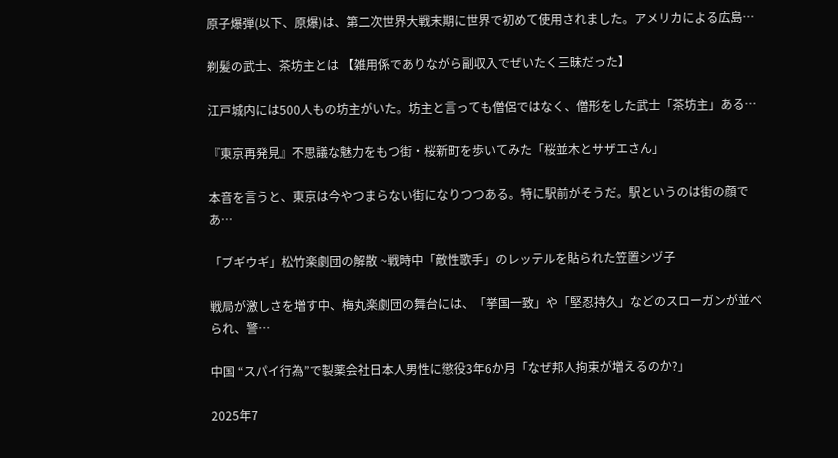原子爆弾(以下、原爆)は、第二次世界大戦末期に世界で初めて使用されました。アメリカによる広島…

剃髪の武士、茶坊主とは 【雑用係でありながら副収入でぜいたく三昧だった】

江戸城内には500人もの坊主がいた。坊主と言っても僧侶ではなく、僧形をした武士「茶坊主」ある…

『東京再発見』不思議な魅力をもつ街・桜新町を歩いてみた「桜並木とサザエさん」

本音を言うと、東京は今やつまらない街になりつつある。特に駅前がそうだ。駅というのは街の顔であ…

「ブギウギ」松竹楽劇団の解散 ~戦時中「敵性歌手」のレッテルを貼られた笠置シヅ子

戦局が激しさを増す中、梅丸楽劇団の舞台には、「挙国一致」や「堅忍持久」などのスローガンが並べられ、警…

中国 “スパイ行為”で製薬会社日本人男性に懲役3年6か月「なぜ邦人拘束が増えるのか?」

2025年7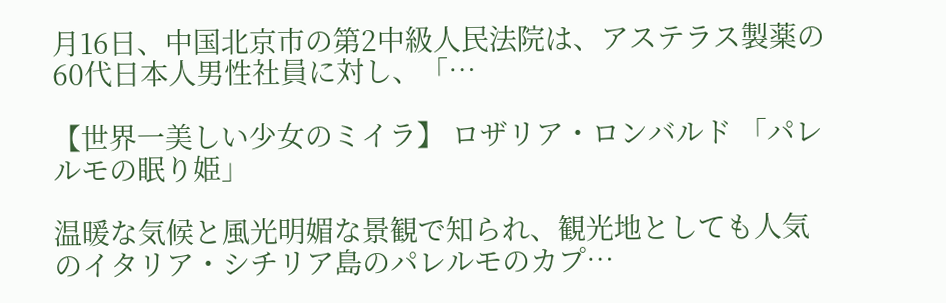月16日、中国北京市の第2中級人民法院は、アステラス製薬の60代日本人男性社員に対し、「…

【世界一美しい少女のミイラ】 ロザリア・ロンバルド 「パレルモの眠り姫」

温暖な気候と風光明媚な景観で知られ、観光地としても人気のイタリア・シチリア島のパレルモのカプ…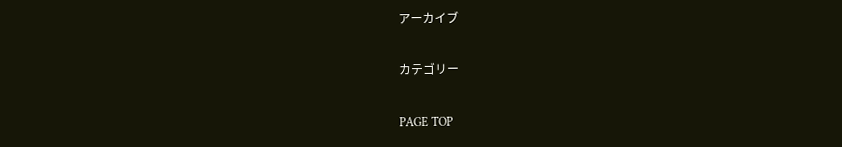アーカイブ

カテゴリー

PAGE TOP